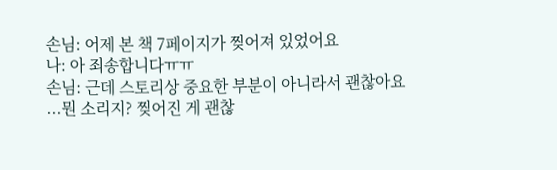손님: 어제 본 책 7페이지가 찢어져 있었어요
나: 아 죄송합니다ㅠㅠ
손님: 근데 스토리상 중요한 부분이 아니라서 괜찮아요
...뭔 소리지? 찢어진 게 괜찮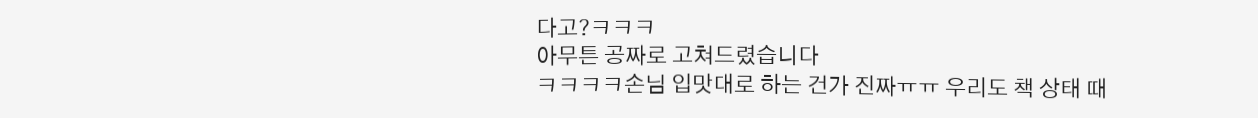다고?ㅋㅋㅋ
아무튼 공짜로 고쳐드렸습니다
ㅋㅋㅋㅋ손님 입맛대로 하는 건가 진짜ㅠㅠ 우리도 책 상태 때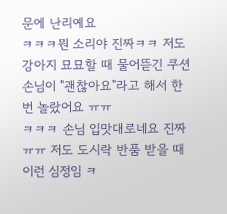문에 난리예요
ㅋㅋㅋ뭔 소리야 진짜ㅋㅋ 저도 강아지 묘묘할 때 물어뜯긴 쿠션 손님이 "괜찮아요"라고 해서 한 번 놀랐어요 ㅠㅠ
ㅋㅋㅋ 손님 입맛대로네요 진짜ㅠㅠ 저도 도시락 반품 받을 때 이런 심정임 ㅋ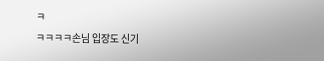ㅋ
ㅋㅋㅋㅋ손님 입장도 신기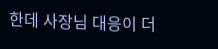한데 사장님 대응이 더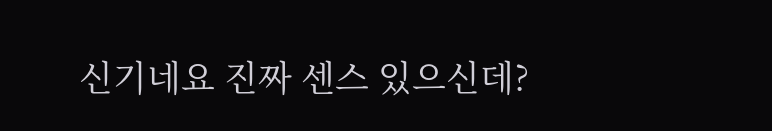신기네요 진짜 센스 있으신데?